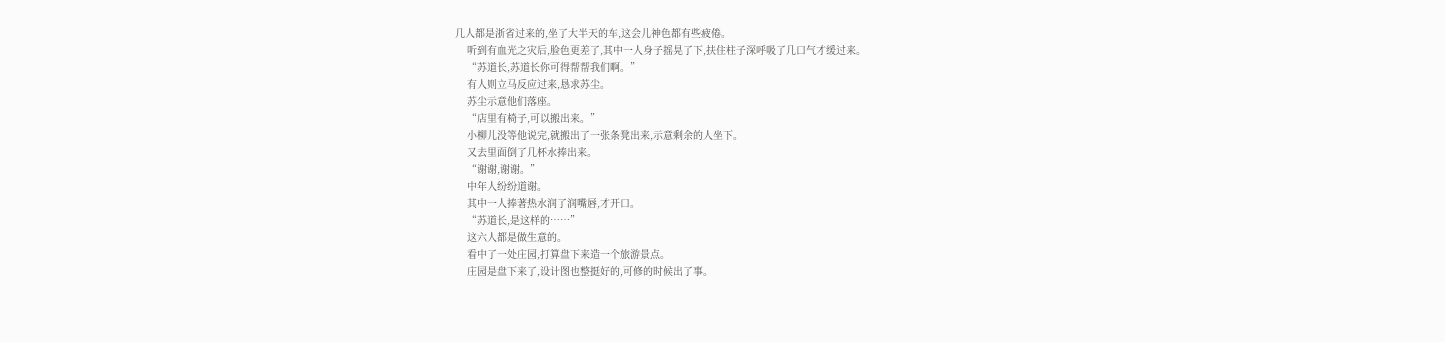几人都是浙省过来的,坐了大半天的车,这会儿神色都有些疲倦。
    听到有血光之灾后,脸色更差了,其中一人身子摇晃了下,扶住柱子深呼吸了几口气才缓过来。
    “苏道长,苏道长你可得帮帮我们啊。”
    有人则立马反应过来,恳求苏尘。
    苏尘示意他们落座。
    “店里有椅子,可以搬出来。”
    小柳儿没等他说完,就搬出了一张条凳出来,示意剩余的人坐下。
    又去里面倒了几杯水捧出来。
    “谢谢,谢谢。”
    中年人纷纷道谢。
    其中一人捧著热水润了润嘴唇,才开口。
    “苏道长,是这样的……”
    这六人都是做生意的。
    看中了一处庄园,打算盘下来造一个旅游景点。
    庄园是盘下来了,设计图也整挺好的,可修的时候出了事。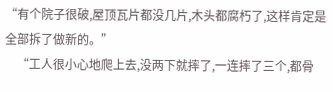“有个院子很破,屋顶瓦片都没几片,木头都腐朽了,这样肯定是全部拆了做新的。”
    “工人很小心地爬上去,没两下就摔了,一连摔了三个,都骨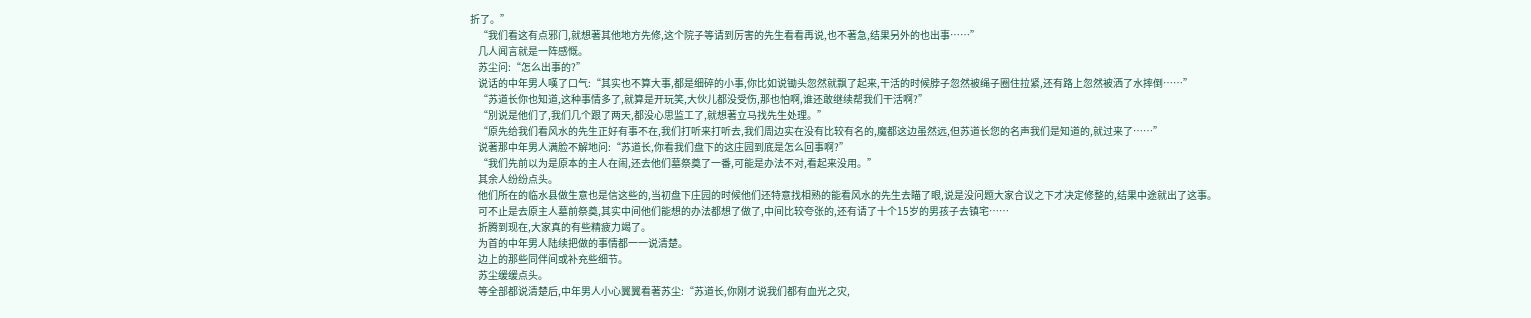折了。”
    “我们看这有点邪门,就想著其他地方先修,这个院子等请到厉害的先生看看再说,也不著急,结果另外的也出事……”
    几人闻言就是一阵感慨。
    苏尘问:“怎么出事的?”
    说话的中年男人嘆了口气:“其实也不算大事,都是细碎的小事,你比如说锄头忽然就飘了起来,干活的时候脖子忽然被绳子圈住拉紧,还有路上忽然被洒了水摔倒……”
    “苏道长你也知道,这种事情多了,就算是开玩笑,大伙儿都没受伤,那也怕啊,谁还敢继续帮我们干活啊?”
    “別说是他们了,我们几个跟了两天,都没心思监工了,就想著立马找先生处理。”
    “原先给我们看风水的先生正好有事不在,我们打听来打听去,我们周边实在没有比较有名的,魔都这边虽然远,但苏道长您的名声我们是知道的,就过来了……”
    说著那中年男人满脸不解地问:“苏道长,你看我们盘下的这庄园到底是怎么回事啊?”
    “我们先前以为是原本的主人在闹,还去他们墓祭奠了一番,可能是办法不对,看起来没用。”
    其余人纷纷点头。
    他们所在的临水县做生意也是信这些的,当初盘下庄园的时候他们还特意找相熟的能看风水的先生去瞄了眼,说是没问题大家合议之下才决定修整的,结果中途就出了这事。
    可不止是去原主人墓前祭奠,其实中间他们能想的办法都想了做了,中间比较夸张的,还有请了十个15岁的男孩子去镇宅……
    折腾到现在,大家真的有些精疲力竭了。
    为首的中年男人陆续把做的事情都一一说清楚。
    边上的那些同伴间或补充些细节。
    苏尘缓缓点头。
    等全部都说清楚后,中年男人小心翼翼看著苏尘:“苏道长,你刚才说我们都有血光之灾,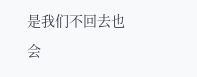是我们不回去也会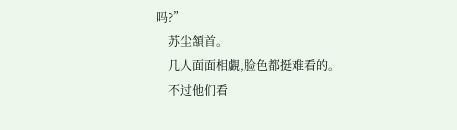吗?”
    苏尘頷首。
    几人面面相覷,脸色都挺难看的。
    不过他们看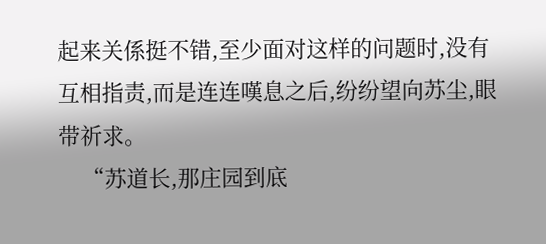起来关係挺不错,至少面对这样的问题时,没有互相指责,而是连连嘆息之后,纷纷望向苏尘,眼带祈求。
    “苏道长,那庄园到底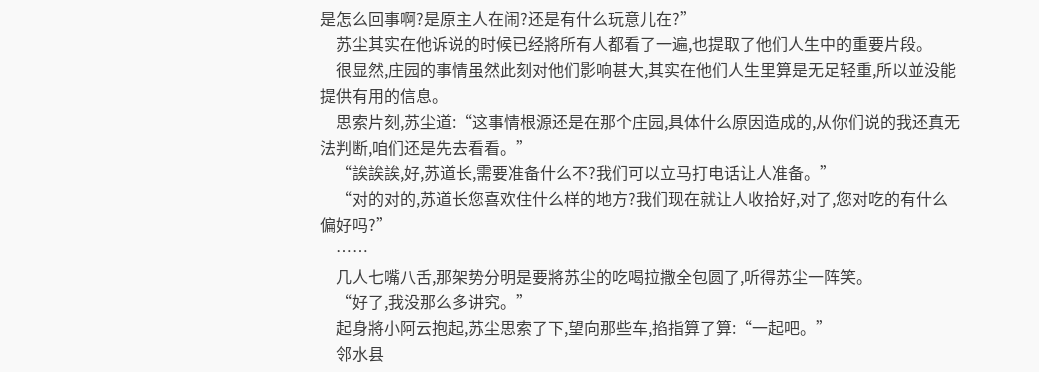是怎么回事啊?是原主人在闹?还是有什么玩意儿在?”
    苏尘其实在他诉说的时候已经將所有人都看了一遍,也提取了他们人生中的重要片段。
    很显然,庄园的事情虽然此刻对他们影响甚大,其实在他们人生里算是无足轻重,所以並没能提供有用的信息。
    思索片刻,苏尘道:“这事情根源还是在那个庄园,具体什么原因造成的,从你们说的我还真无法判断,咱们还是先去看看。”
    “誒誒誒,好,苏道长,需要准备什么不?我们可以立马打电话让人准备。”
    “对的对的,苏道长您喜欢住什么样的地方?我们现在就让人收拾好,对了,您对吃的有什么偏好吗?”
    ……
    几人七嘴八舌,那架势分明是要將苏尘的吃喝拉撒全包圆了,听得苏尘一阵笑。
    “好了,我没那么多讲究。”
    起身將小阿云抱起,苏尘思索了下,望向那些车,掐指算了算:“一起吧。”
    邻水县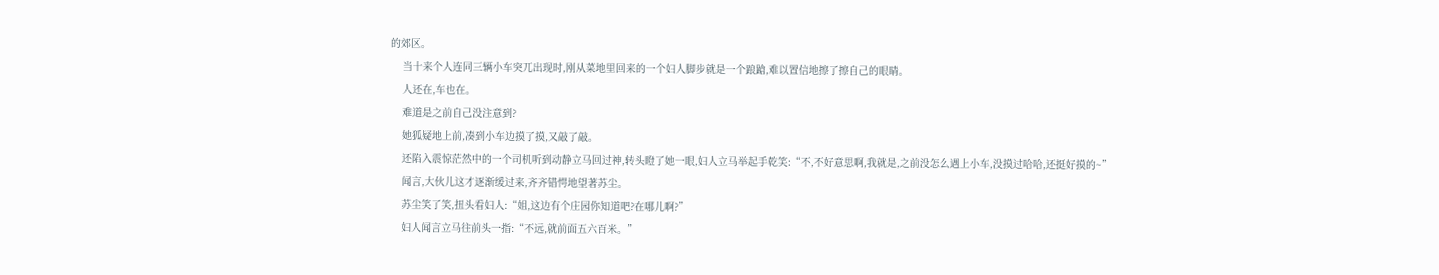的郊区。
    当十来个人连同三辆小车突兀出现时,刚从菜地里回来的一个妇人脚步就是一个踉蹌,难以置信地擦了擦自己的眼睛。
    人还在,车也在。
    难道是之前自己没注意到?
    她狐疑地上前,凑到小车边摸了摸,又敲了敲。
    还陷入震惊茫然中的一个司机听到动静立马回过神,转头瞪了她一眼,妇人立马举起手乾笑:“不,不好意思啊,我就是,之前没怎么遇上小车,没摸过哈哈,还挺好摸的~”
    闻言,大伙儿这才逐渐缓过来,齐齐错愕地望著苏尘。
    苏尘笑了笑,扭头看妇人:“姐,这边有个庄园你知道吧?在哪儿啊?”
    妇人闻言立马往前头一指:“不远,就前面五六百米。”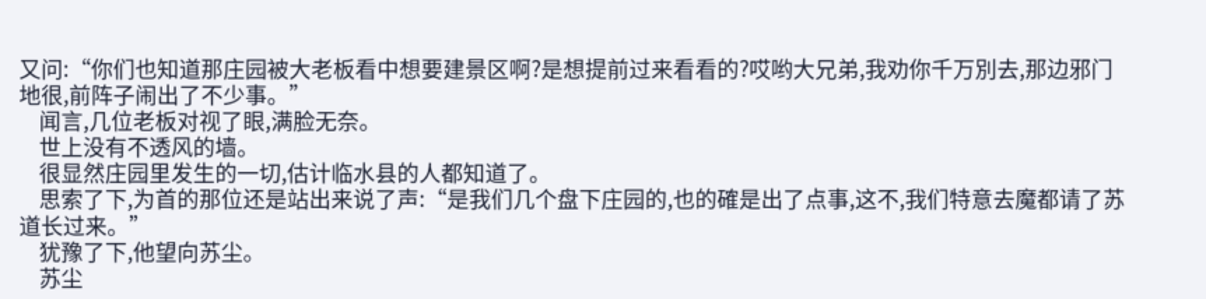又问:“你们也知道那庄园被大老板看中想要建景区啊?是想提前过来看看的?哎哟大兄弟,我劝你千万別去,那边邪门地很,前阵子闹出了不少事。”
    闻言,几位老板对视了眼,满脸无奈。
    世上没有不透风的墙。
    很显然庄园里发生的一切,估计临水县的人都知道了。
    思索了下,为首的那位还是站出来说了声:“是我们几个盘下庄园的,也的確是出了点事,这不,我们特意去魔都请了苏道长过来。”
    犹豫了下,他望向苏尘。
    苏尘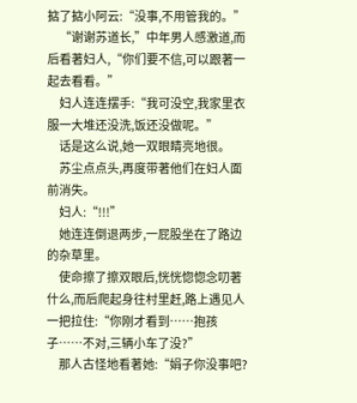掂了掂小阿云:“没事,不用管我的。”
    “谢谢苏道长,”中年男人感激道,而后看著妇人,“你们要不信,可以跟著一起去看看。”
    妇人连连摆手:“我可没空,我家里衣服一大堆还没洗,饭还没做呢。”
    话是这么说,她一双眼睛亮地很。
    苏尘点点头,再度带著他们在妇人面前消失。
    妇人:“!!!”
    她连连倒退两步,一屁股坐在了路边的杂草里。
    使命擦了擦双眼后,恍恍惚惚念叨著什么,而后爬起身往村里赶,路上遇见人一把拉住:“你刚才看到……抱孩子……不对,三辆小车了没?”
    那人古怪地看著她:“娟子你没事吧?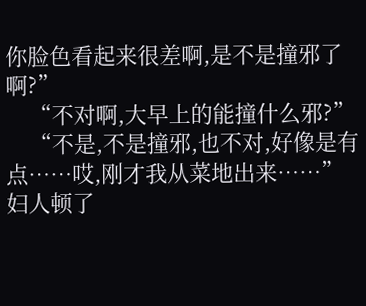你脸色看起来很差啊,是不是撞邪了啊?”
    “不对啊,大早上的能撞什么邪?”
    “不是,不是撞邪,也不对,好像是有点……哎,刚才我从菜地出来……”妇人顿了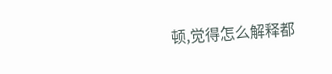顿,觉得怎么解释都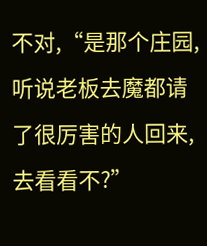不对,“是那个庄园,听说老板去魔都请了很厉害的人回来,去看看不?”